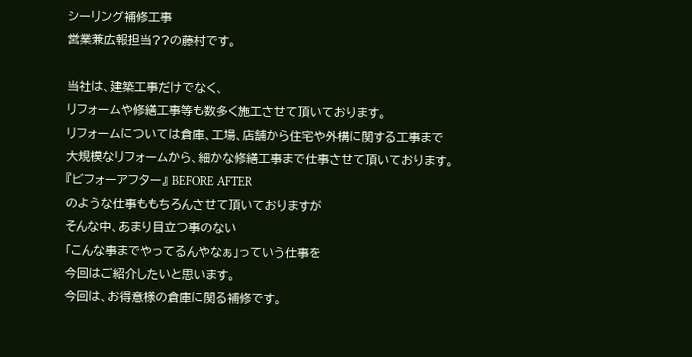シーリング補修工事
営業兼広報担当??の藤村です。

当社は、建築工事だけでなく、
リフォームや修繕工事等も数多く施工させて頂いております。
リフォームについては倉庫、工場、店舗から住宅や外構に関する工事まで
大規模なリフォームから、細かな修繕工事まで仕事させて頂いております。
『ビフォーアフター』 BEFORE AFTER
のような仕事ももちろんさせて頂いておりますが
そんな中、あまり目立つ事のない
「こんな事までやってるんやなぁ」っていう仕事を
今回はご紹介したいと思います。
今回は、お得意様の倉庫に関る補修です。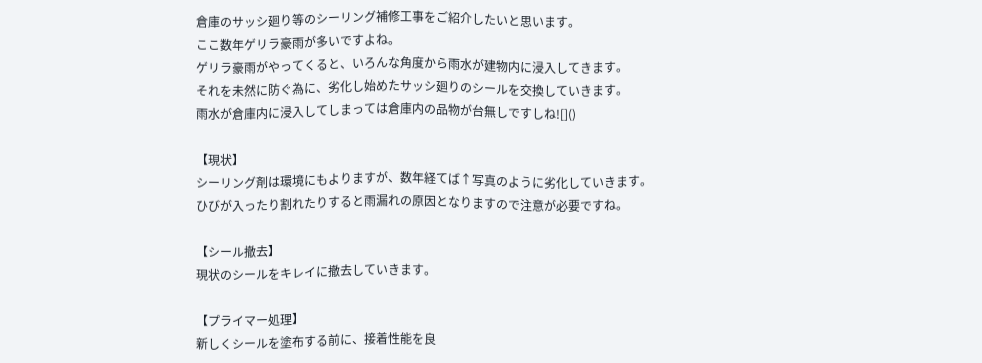倉庫のサッシ廻り等のシーリング補修工事をご紹介したいと思います。
ここ数年ゲリラ豪雨が多いですよね。
ゲリラ豪雨がやってくると、いろんな角度から雨水が建物内に浸入してきます。
それを未然に防ぐ為に、劣化し始めたサッシ廻りのシールを交換していきます。
雨水が倉庫内に浸入してしまっては倉庫内の品物が台無しですしね![]()

【現状】
シーリング剤は環境にもよりますが、数年経てば↑写真のように劣化していきます。
ひびが入ったり割れたりすると雨漏れの原因となりますので注意が必要ですね。

【シール撤去】
現状のシールをキレイに撤去していきます。

【プライマー処理】
新しくシールを塗布する前に、接着性能を良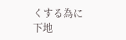くする為に下地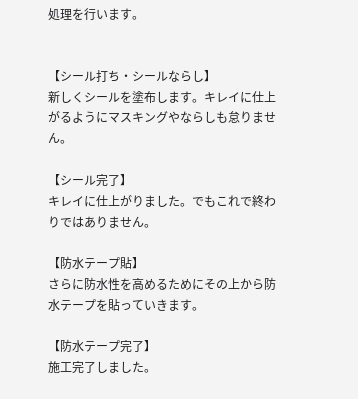処理を行います。


【シール打ち・シールならし】
新しくシールを塗布します。キレイに仕上がるようにマスキングやならしも怠りません。

【シール完了】
キレイに仕上がりました。でもこれで終わりではありません。

【防水テープ貼】
さらに防水性を高めるためにその上から防水テープを貼っていきます。

【防水テープ完了】
施工完了しました。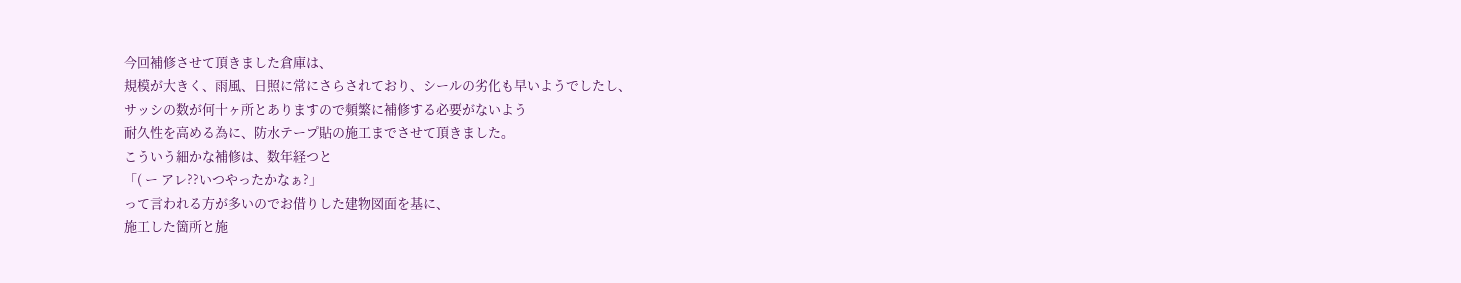今回補修させて頂きました倉庫は、
規模が大きく、雨風、日照に常にさらされており、シールの劣化も早いようでしたし、
サッシの数が何十ヶ所とありますので頻繁に補修する必要がないよう
耐久性を高める為に、防水テープ貼の施工までさせて頂きました。
こういう細かな補修は、数年経つと
「( ー アレ??いつやったかなぁ?」
って言われる方が多いのでお借りした建物図面を基に、
施工した箇所と施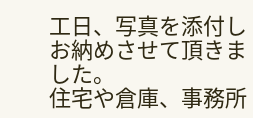工日、写真を添付しお納めさせて頂きました。
住宅や倉庫、事務所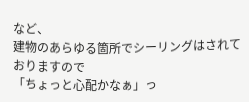など、
建物のあらゆる箇所でシーリングはされておりますので
「ちょっと心配かなぁ」っ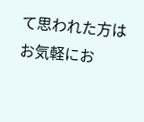て思われた方はお気軽にお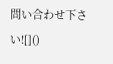問い合わせ下さい![]()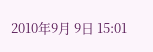2010年9月 9日 15:01